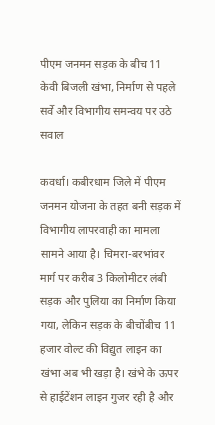पीएम जनमन सड़क के बीच 11 केवी बिजली खंभा, निर्माण से पहले सर्वे और विभागीय समन्वय पर उठे सवाल

कवर्धा। कबीरधाम जिले में पीएम जनमन योजना के तहत बनी सड़क में विभागीय लापरवाही का मामला सामने आया है। चिमरा-बरभांवर मार्ग पर करीब 3 किलोमीटर लंबी सड़क और पुलिया का निर्माण किया गया, लेकिन सड़क के बीचोंबीच 11 हजार वोल्ट की विद्युत लाइन का खंभा अब भी खड़ा है। खंभे के ऊपर से हाईटेंशन लाइन गुजर रही है और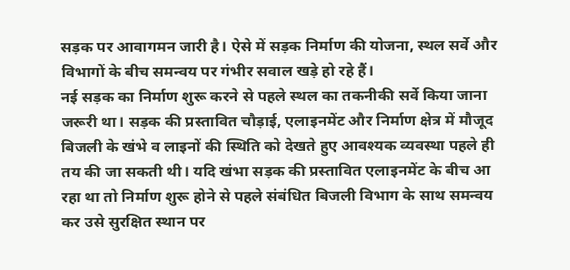सड़क पर आवागमन जारी है। ऐसे में सड़क निर्माण की योजना, स्थल सर्वे और विभागों के बीच समन्वय पर गंभीर सवाल खड़े हो रहे हैं।
नई सड़क का निर्माण शुरू करने से पहले स्थल का तकनीकी सर्वे किया जाना जरूरी था। सड़क की प्रस्तावित चौड़ाई, एलाइनमेंट और निर्माण क्षेत्र में मौजूद बिजली के खंभे व लाइनों की स्थिति को देखते हुए आवश्यक व्यवस्था पहले ही तय की जा सकती थी। यदि खंभा सड़क की प्रस्तावित एलाइनमेंट के बीच आ रहा था तो निर्माण शुरू होने से पहले संबंधित बिजली विभाग के साथ समन्वय कर उसे सुरक्षित स्थान पर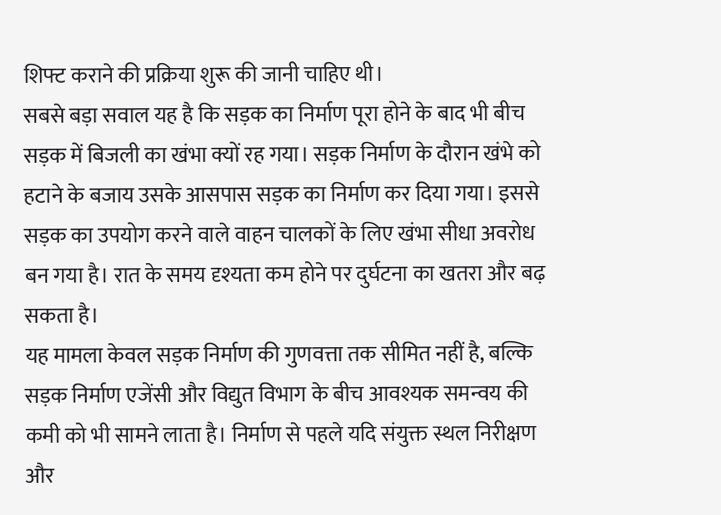शिफ्ट कराने की प्रक्रिया शुरू की जानी चाहिए थी।
सबसे बड़ा सवाल यह है कि सड़क का निर्माण पूरा होने के बाद भी बीच सड़क में बिजली का खंभा क्यों रह गया। सड़क निर्माण के दौरान खंभे को हटाने के बजाय उसके आसपास सड़क का निर्माण कर दिया गया। इससे सड़क का उपयोग करने वाले वाहन चालकों के लिए खंभा सीधा अवरोध बन गया है। रात के समय दृश्यता कम होने पर दुर्घटना का खतरा और बढ़ सकता है।
यह मामला केवल सड़क निर्माण की गुणवत्ता तक सीमित नहीं है, बल्कि सड़क निर्माण एजेंसी और विद्युत विभाग के बीच आवश्यक समन्वय की कमी को भी सामने लाता है। निर्माण से पहले यदि संयुक्त स्थल निरीक्षण और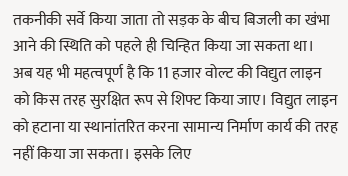तकनीकी सर्वे किया जाता तो सड़क के बीच बिजली का खंभा आने की स्थिति को पहले ही चिन्हित किया जा सकता था।
अब यह भी महत्वपूर्ण है कि 11 हजार वोल्ट की विद्युत लाइन को किस तरह सुरक्षित रूप से शिफ्ट किया जाए। विद्युत लाइन को हटाना या स्थानांतरित करना सामान्य निर्माण कार्य की तरह नहीं किया जा सकता। इसके लिए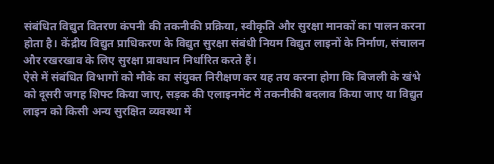संबंधित विद्युत वितरण कंपनी की तकनीकी प्रक्रिया, स्वीकृति और सुरक्षा मानकों का पालन करना होता है। केंद्रीय विद्युत प्राधिकरण के विद्युत सुरक्षा संबंधी नियम विद्युत लाइनों के निर्माण, संचालन और रखरखाव के लिए सुरक्षा प्रावधान निर्धारित करते हैं।
ऐसे में संबंधित विभागों को मौके का संयुक्त निरीक्षण कर यह तय करना होगा कि बिजली के खंभे को दूसरी जगह शिफ्ट किया जाए, सड़क की एलाइनमेंट में तकनीकी बदलाव किया जाए या विद्युत लाइन को किसी अन्य सुरक्षित व्यवस्था में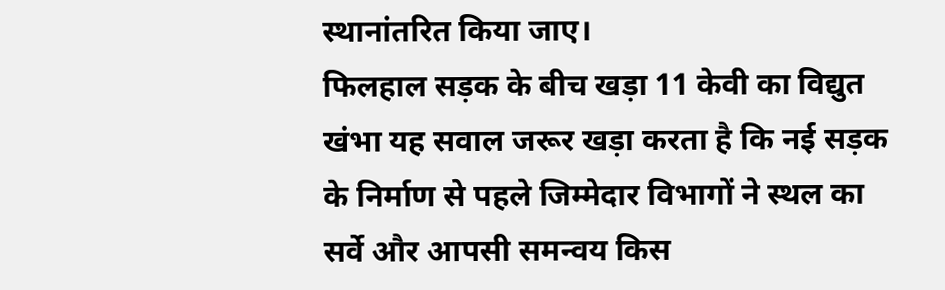स्थानांतरित किया जाए।
फिलहाल सड़क के बीच खड़ा 11 केवी का विद्युत खंभा यह सवाल जरूर खड़ा करता है कि नई सड़क के निर्माण से पहले जिम्मेदार विभागों ने स्थल का सर्वे और आपसी समन्वय किस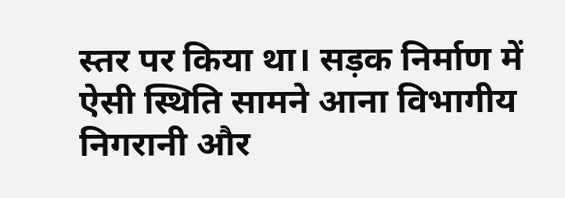स्तर पर किया था। सड़क निर्माण में ऐसी स्थिति सामने आना विभागीय निगरानी और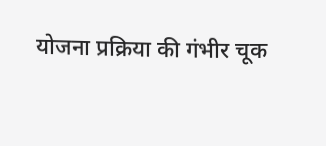योजना प्रक्रिया की गंभीर चूक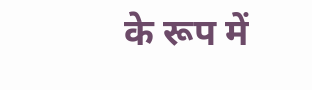के रूप में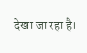देखा जा रहा है।